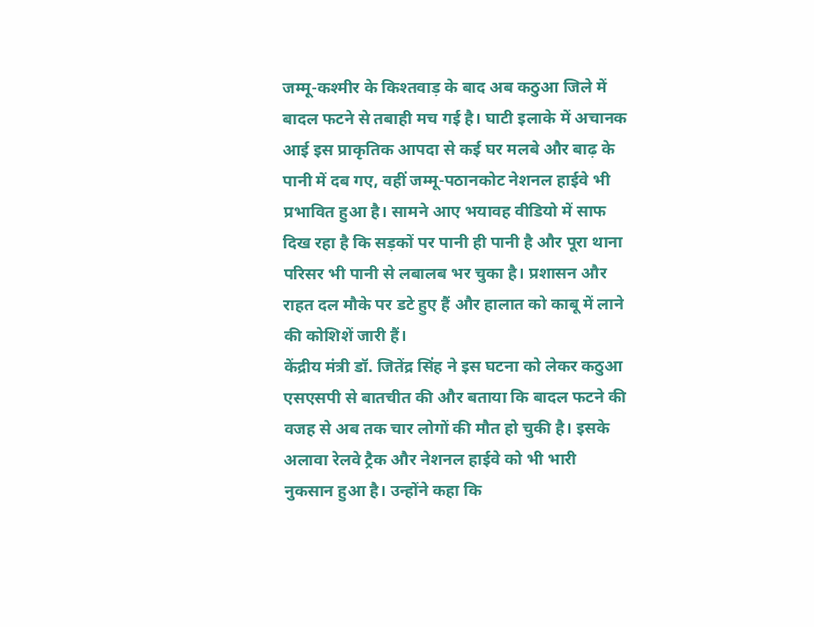जम्मू-कश्मीर के किश्तवाड़ के बाद अब कठुआ जिले में बादल फटने से तबाही मच गई है। घाटी इलाके में अचानक आई इस प्राकृतिक आपदा से कई घर मलबे और बाढ़ के पानी में दब गए, वहीं जम्मू-पठानकोट नेशनल हाईवे भी प्रभावित हुआ है। सामने आए भयावह वीडियो में साफ दिख रहा है कि सड़कों पर पानी ही पानी है और पूरा थाना परिसर भी पानी से लबालब भर चुका है। प्रशासन और राहत दल मौके पर डटे हुए हैं और हालात को काबू में लाने की कोशिशें जारी हैं।
केंद्रीय मंत्री डॉ. जितेंद्र सिंह ने इस घटना को लेकर कठुआ एसएसपी से बातचीत की और बताया कि बादल फटने की वजह से अब तक चार लोगों की मौत हो चुकी है। इसके अलावा रेलवे ट्रैक और नेशनल हाईवे को भी भारी नुकसान हुआ है। उन्होंने कहा कि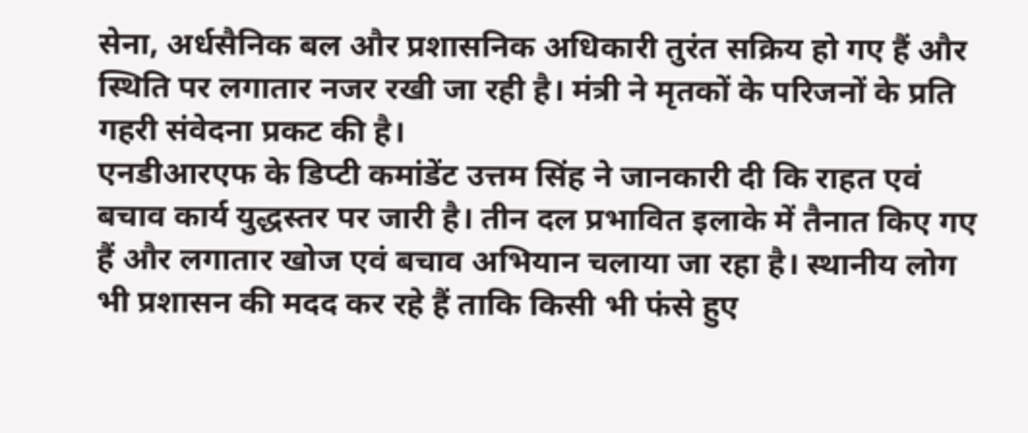सेना, अर्धसैनिक बल और प्रशासनिक अधिकारी तुरंत सक्रिय हो गए हैं और स्थिति पर लगातार नजर रखी जा रही है। मंत्री ने मृतकों के परिजनों के प्रति गहरी संवेदना प्रकट की है।
एनडीआरएफ के डिप्टी कमांडेंट उत्तम सिंह ने जानकारी दी कि राहत एवं बचाव कार्य युद्धस्तर पर जारी है। तीन दल प्रभावित इलाके में तैनात किए गए हैं और लगातार खोज एवं बचाव अभियान चलाया जा रहा है। स्थानीय लोग भी प्रशासन की मदद कर रहे हैं ताकि किसी भी फंसे हुए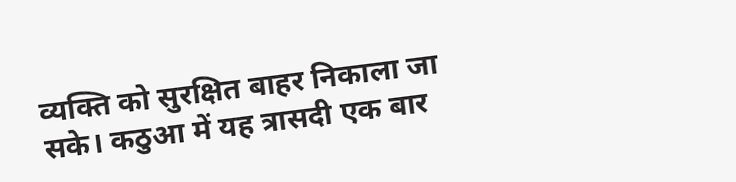व्यक्ति को सुरक्षित बाहर निकाला जा सके। कठुआ में यह त्रासदी एक बार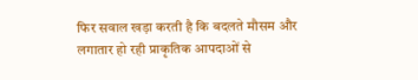फिर सवाल खड़ा करती है कि बदलते मौसम और लगातार हो रही प्राकृतिक आपदाओं से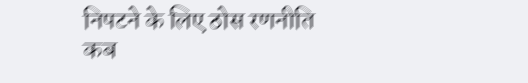निपटने के लिए ठोस रणनीति कब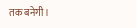तक बनेगी।